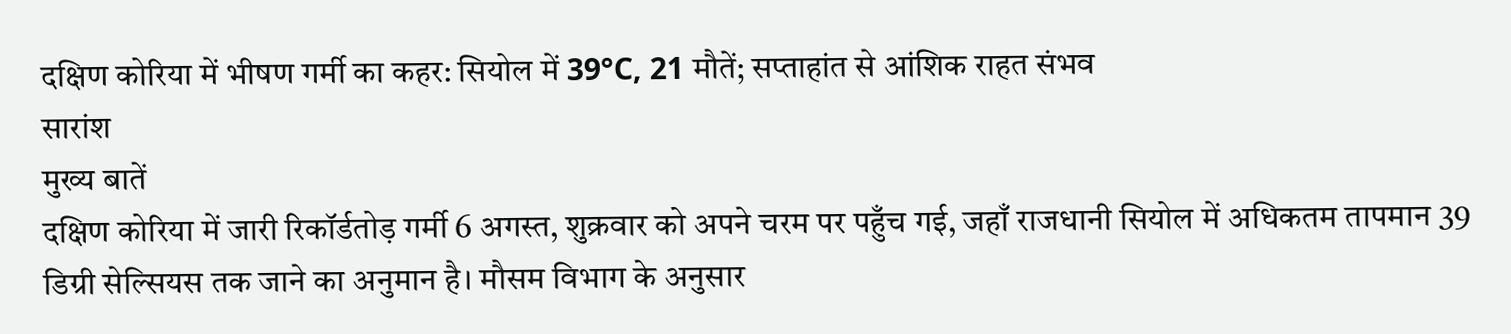दक्षिण कोरिया में भीषण गर्मी का कहर: सियोल में 39°C, 21 मौतें; सप्ताहांत से आंशिक राहत संभव
सारांश
मुख्य बातें
दक्षिण कोरिया में जारी रिकॉर्डतोड़ गर्मी 6 अगस्त, शुक्रवार को अपने चरम पर पहुँच गई, जहाँ राजधानी सियोल में अधिकतम तापमान 39 डिग्री सेल्सियस तक जाने का अनुमान है। मौसम विभाग के अनुसार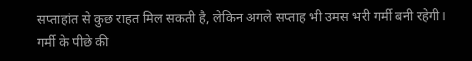सप्ताहांत से कुछ राहत मिल सकती है, लेकिन अगले सप्ताह भी उमस भरी गर्मी बनी रहेगी।
गर्मी के पीछे की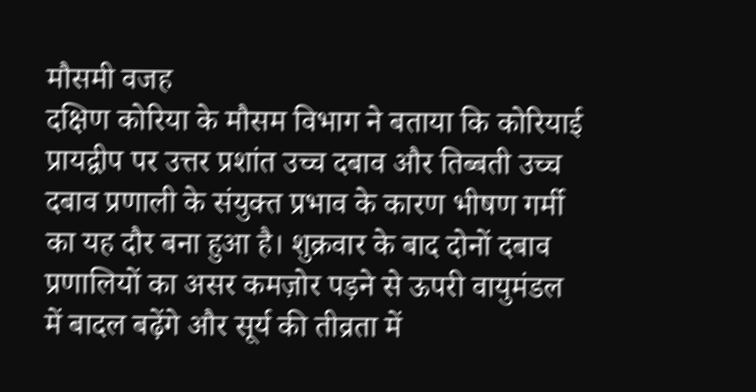मौसमी वजह
दक्षिण कोरिया के मौसम विभाग ने बताया कि कोरियाई प्रायद्वीप पर उत्तर प्रशांत उच्च दबाव और तिब्बती उच्च दबाव प्रणाली के संयुक्त प्रभाव के कारण भीषण गर्मी का यह दौर बना हुआ है। शुक्रवार के बाद दोनों दबाव प्रणालियों का असर कमज़ोर पड़ने से ऊपरी वायुमंडल में बादल बढ़ेंगे और सूर्य की तीव्रता में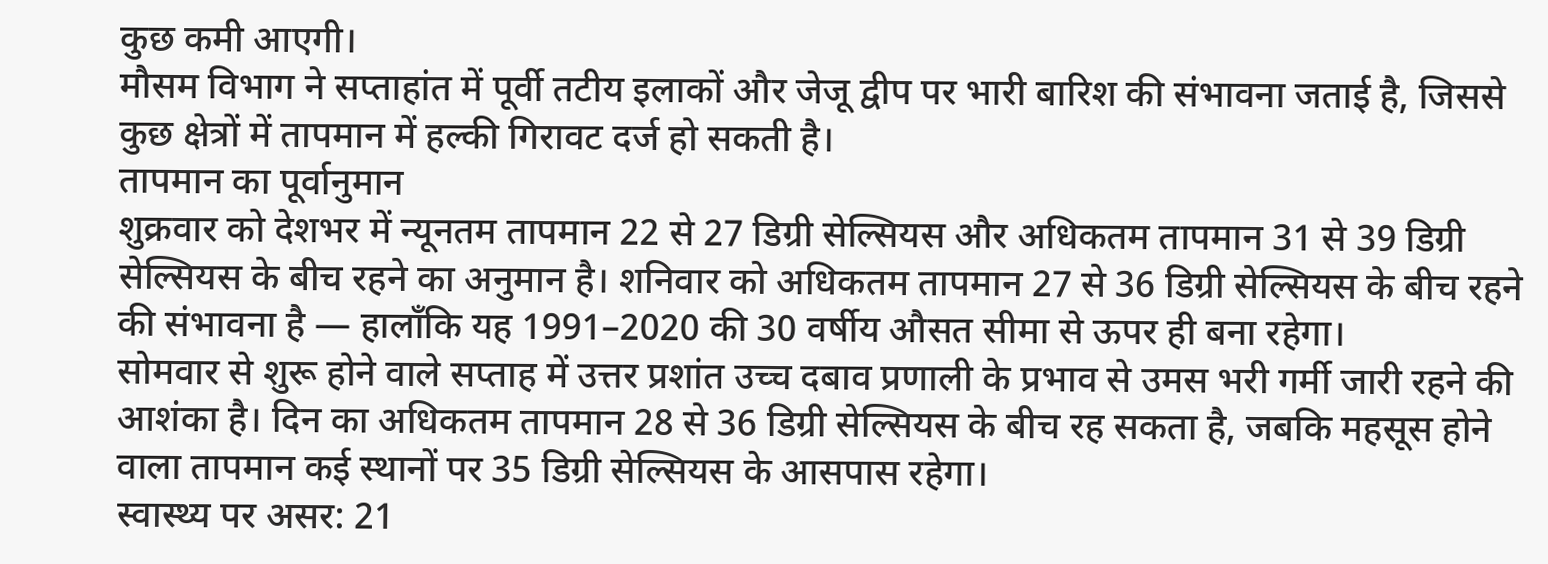कुछ कमी आएगी।
मौसम विभाग ने सप्ताहांत में पूर्वी तटीय इलाकों और जेजू द्वीप पर भारी बारिश की संभावना जताई है, जिससे कुछ क्षेत्रों में तापमान में हल्की गिरावट दर्ज हो सकती है।
तापमान का पूर्वानुमान
शुक्रवार को देशभर में न्यूनतम तापमान 22 से 27 डिग्री सेल्सियस और अधिकतम तापमान 31 से 39 डिग्री सेल्सियस के बीच रहने का अनुमान है। शनिवार को अधिकतम तापमान 27 से 36 डिग्री सेल्सियस के बीच रहने की संभावना है — हालाँकि यह 1991–2020 की 30 वर्षीय औसत सीमा से ऊपर ही बना रहेगा।
सोमवार से शुरू होने वाले सप्ताह में उत्तर प्रशांत उच्च दबाव प्रणाली के प्रभाव से उमस भरी गर्मी जारी रहने की आशंका है। दिन का अधिकतम तापमान 28 से 36 डिग्री सेल्सियस के बीच रह सकता है, जबकि महसूस होने वाला तापमान कई स्थानों पर 35 डिग्री सेल्सियस के आसपास रहेगा।
स्वास्थ्य पर असर: 21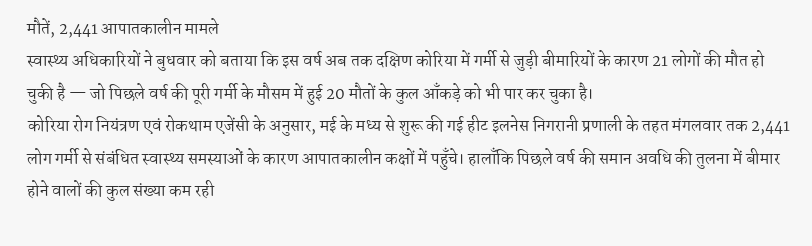मौतें, 2,441 आपातकालीन मामले
स्वास्थ्य अधिकारियों ने बुधवार को बताया कि इस वर्ष अब तक दक्षिण कोरिया में गर्मी से जुड़ी बीमारियों के कारण 21 लोगों की मौत हो चुकी है — जो पिछले वर्ष की पूरी गर्मी के मौसम में हुई 20 मौतों के कुल आँकड़े को भी पार कर चुका है।
कोरिया रोग नियंत्रण एवं रोकथाम एजेंसी के अनुसार, मई के मध्य से शुरू की गई हीट इलनेस निगरानी प्रणाली के तहत मंगलवार तक 2,441 लोग गर्मी से संबंधित स्वास्थ्य समस्याओं के कारण आपातकालीन कक्षों में पहुँचे। हालाँकि पिछले वर्ष की समान अवधि की तुलना में बीमार होने वालों की कुल संख्या कम रही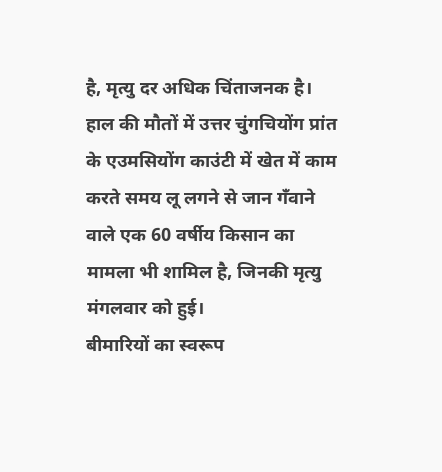है, मृत्यु दर अधिक चिंताजनक है।
हाल की मौतों में उत्तर चुंगचियोंग प्रांत के एउमसियोंग काउंटी में खेत में काम करते समय लू लगने से जान गँवाने वाले एक 60 वर्षीय किसान का मामला भी शामिल है, जिनकी मृत्यु मंगलवार को हुई।
बीमारियों का स्वरूप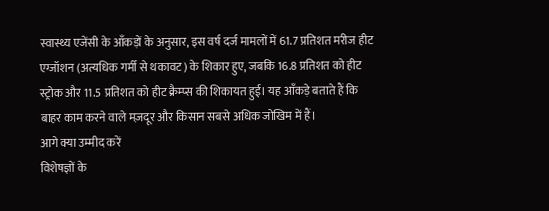स्वास्थ्य एजेंसी के आँकड़ों के अनुसार, इस वर्ष दर्ज मामलों में 61.7 प्रतिशत मरीज हीट एग्जॉशन (अत्यधिक गर्मी से थकावट) के शिकार हुए, जबकि 16.8 प्रतिशत को हीट स्ट्रोक और 11.5 प्रतिशत को हीट क्रैम्प्स की शिकायत हुई। यह आँकड़े बताते हैं कि बाहर काम करने वाले मज़दूर और किसान सबसे अधिक जोखिम में हैं।
आगे क्या उम्मीद करें
विशेषज्ञों के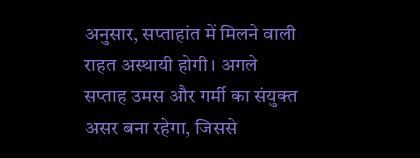अनुसार, सप्ताहांत में मिलने वाली राहत अस्थायी होगी। अगले सप्ताह उमस और गर्मी का संयुक्त असर बना रहेगा, जिससे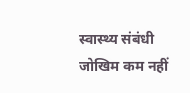स्वास्थ्य संबंधी जोखिम कम नहीं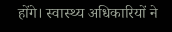होंगे। स्वास्थ्य अधिकारियों ने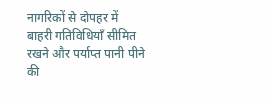नागरिकों से दोपहर में बाहरी गतिविधियाँ सीमित रखने और पर्याप्त पानी पीने की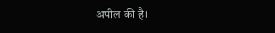अपील की है।